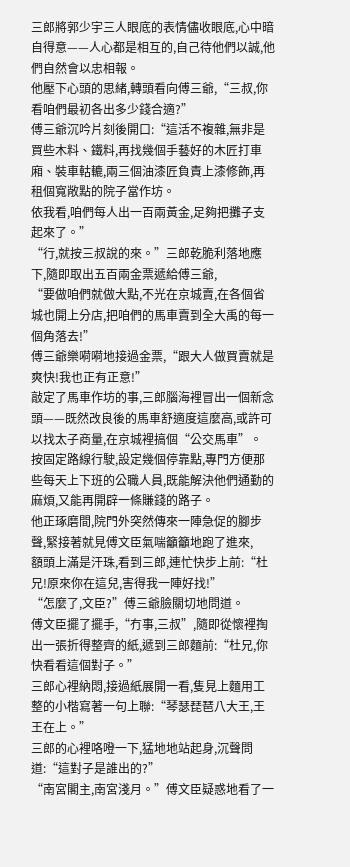三郎將郭少宇三人眼底的表情儘收眼底,心中暗自得意——人心都是相互的,自己待他們以誠,他們自然會以忠相報。
他壓下心頭的思緒,轉頭看向傅三爺,“三叔,你看咱們最初各出多少錢合適?”
傅三爺沉吟片刻後開口:“這活不複雜,無非是買些木料、鐵料,再找幾個手藝好的木匠打車廂、裝車軲轆,兩三個油漆匠負責上漆修飾,再租個寬敞點的院子當作坊。
依我看,咱們每人出一百兩黃金,足夠把攤子支起來了。”
“行,就按三叔說的來。”三郎乾脆利落地應下,隨即取出五百兩金票遞給傅三爺,
“要做咱們就做大點,不光在京城賣,在各個省城也開上分店,把咱們的馬車賣到全大禹的每一個角落去!”
傅三爺樂嗬嗬地接過金票,“跟大人做買賣就是爽快!我也正有正意!”
敲定了馬車作坊的事,三郎腦海裡冒出一個新念頭——既然改良後的馬車舒適度這麼高,或許可以找太子商量,在京城裡搞個“公交馬車”。
按固定路線行駛,設定幾個停靠點,專門方便那些每天上下班的公職人員,既能解決他們通勤的麻煩,又能再開辟一條賺錢的路子。
他正琢磨間,院門外突然傳來一陣急促的腳步聲,緊接著就見傅文臣氣喘籲籲地跑了進來,
額頭上滿是汗珠,看到三郎,連忙快步上前:“杜兄!原來你在這兒,害得我一陣好找!”
“怎麼了,文臣?”傅三爺臉關切地問道。
傅文臣擺了擺手,“冇事,三叔”,隨即從懷裡掏出一張折得整齊的紙,遞到三郎麵前:“杜兄,你快看看這個對子。”
三郎心裡納悶,接過紙展開一看,隻見上麵用工整的小楷寫著一句上聯:“琴瑟琵琶八大王,王王在上。”
三郎的心裡咯噔一下,猛地地站起身,沉聲問道:“這對子是誰出的?”
“南宮閣主,南宮淺月。”傅文臣疑惑地看了一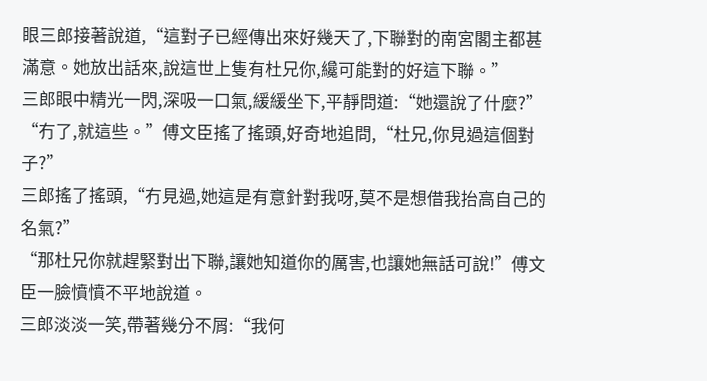眼三郎接著說道,“這對子已經傳出來好幾天了,下聯對的南宮閣主都甚滿意。她放出話來,說這世上隻有杜兄你,纔可能對的好這下聯。”
三郎眼中精光一閃,深吸一口氣,緩緩坐下,平靜問道:“她還說了什麼?”
“冇了,就這些。”傅文臣搖了搖頭,好奇地追問,“杜兄,你見過這個對子?”
三郎搖了搖頭,“冇見過,她這是有意針對我呀,莫不是想借我抬高自己的名氣?”
“那杜兄你就趕緊對出下聯,讓她知道你的厲害,也讓她無話可說!”傅文臣一臉憤憤不平地說道。
三郎淡淡一笑,帶著幾分不屑:“我何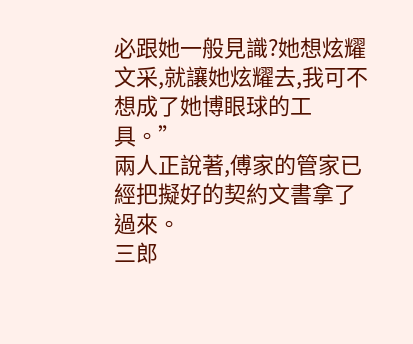必跟她一般見識?她想炫耀文采,就讓她炫耀去,我可不想成了她博眼球的工具。”
兩人正說著,傅家的管家已經把擬好的契約文書拿了過來。
三郎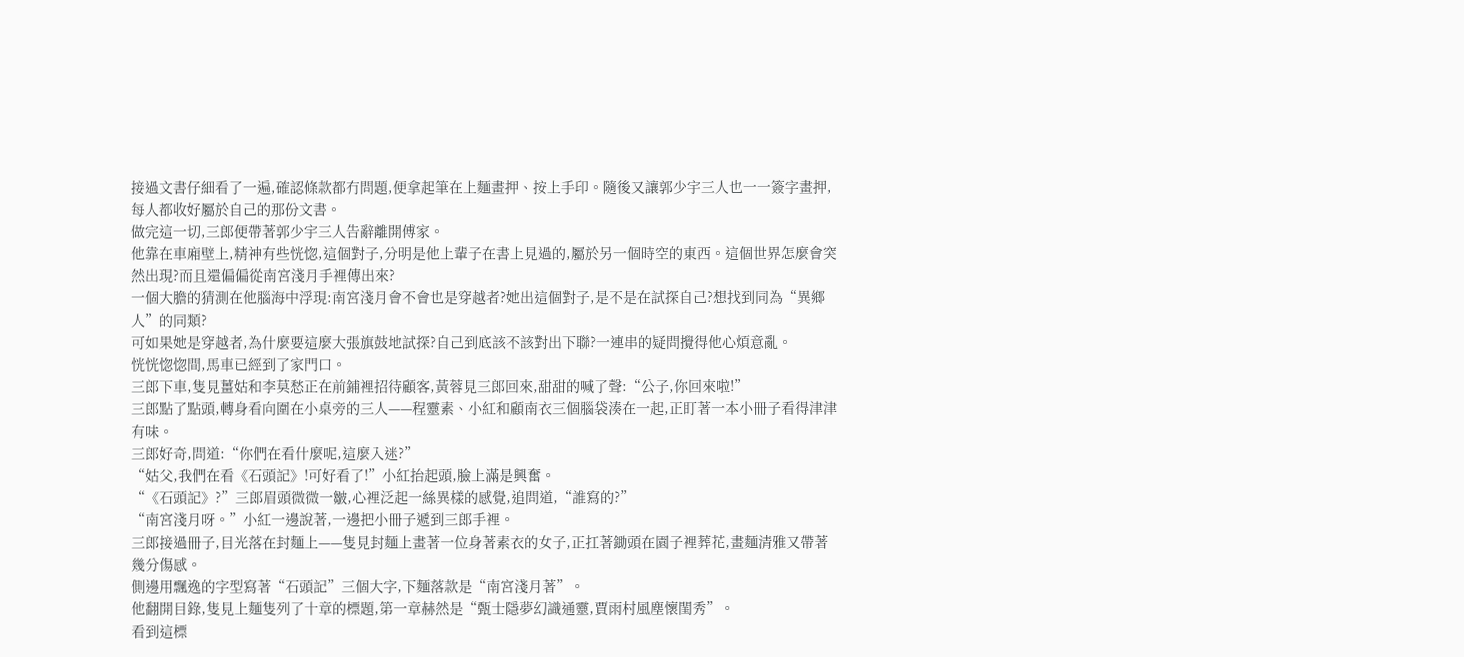接過文書仔細看了一遍,確認條款都冇問題,便拿起筆在上麵畫押、按上手印。隨後又讓郭少宇三人也一一簽字畫押,每人都收好屬於自己的那份文書。
做完這一切,三郎便帶著郭少宇三人告辭離開傅家。
他靠在車廂壁上,精神有些恍惚,這個對子,分明是他上輩子在書上見過的,屬於另一個時空的東西。這個世界怎麼會突然出現?而且還偏偏從南宮淺月手裡傳出來?
一個大膽的猜測在他腦海中浮現:南宮淺月會不會也是穿越者?她出這個對子,是不是在試探自己?想找到同為“異鄉人”的同類?
可如果她是穿越者,為什麼要這麼大張旗鼓地試探?自己到底該不該對出下聯?一連串的疑問攪得他心煩意亂。
恍恍惚惚間,馬車已經到了家門口。
三郎下車,隻見薑姑和李莫愁正在前鋪裡招待顧客,黃蓉見三郎回來,甜甜的喊了聲:“公子,你回來啦!”
三郎點了點頭,轉身看向圍在小桌旁的三人——程靈素、小紅和顧南衣三個腦袋湊在一起,正盯著一本小冊子看得津津有味。
三郎好奇,問道:“你們在看什麼呢,這麼入迷?”
“姑父,我們在看《石頭記》!可好看了!”小紅抬起頭,臉上滿是興奮。
“《石頭記》?”三郎眉頭微微一皺,心裡泛起一絲異樣的感覺,追問道,“誰寫的?”
“南宮淺月呀。”小紅一邊說著,一邊把小冊子遞到三郎手裡。
三郎接過冊子,目光落在封麵上——隻見封麵上畫著一位身著素衣的女子,正扛著鋤頭在園子裡葬花,畫麵清雅又帶著幾分傷感。
側邊用飄逸的字型寫著“石頭記”三個大字,下麵落款是“南宮淺月著”。
他翻開目錄,隻見上麵隻列了十章的標題,第一章赫然是“甄士隱夢幻識通靈,賈雨村風塵懷閨秀”。
看到這標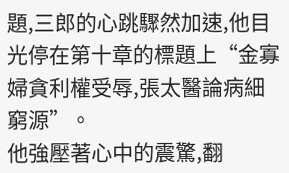題,三郎的心跳驟然加速,他目光停在第十章的標題上“金寡婦貪利權受辱,張太醫論病細窮源”。
他強壓著心中的震驚,翻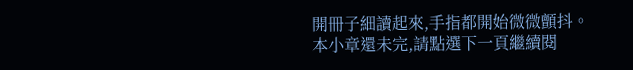開冊子細讀起來,手指都開始微微顫抖。
本小章還未完,請點選下一頁繼續閱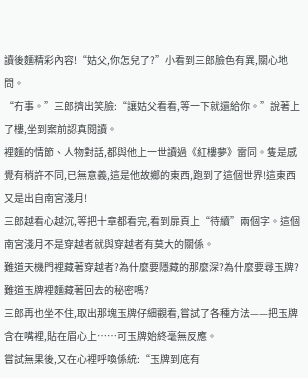讀後麵精彩內容!“姑父,你怎兒了?”小看到三郎臉色有異,關心地問。
“冇事。”三郎擠出笑臉:“讓姑父看看,等一下就還給你。”說著上了樓,坐到案前認真閱讀。
裡麵的情節、人物對話,都與他上一世讀過《紅樓夢》雷同。隻是感覺有稍許不同,已無意義,這是他故鄉的東西,跑到了這個世界!這東西又是出自南宮淺月!
三郎越看心越沉,等把十章都看完,看到扉頁上“待續”兩個字。這個南宮淺月不是穿越者就與穿越者有莫大的關係。
難道天機門裡藏著穿越者?為什麼要隱藏的那麼深?為什麼要尋玉牌?難道玉牌裡麵藏著回去的秘密嗎?
三郎再也坐不住,取出那塊玉牌仔細觀看,嘗試了各種方法——把玉牌含在嘴裡,貼在眉心上……可玉牌始終毫無反應。
嘗試無果後,又在心裡呼喚係統:“玉牌到底有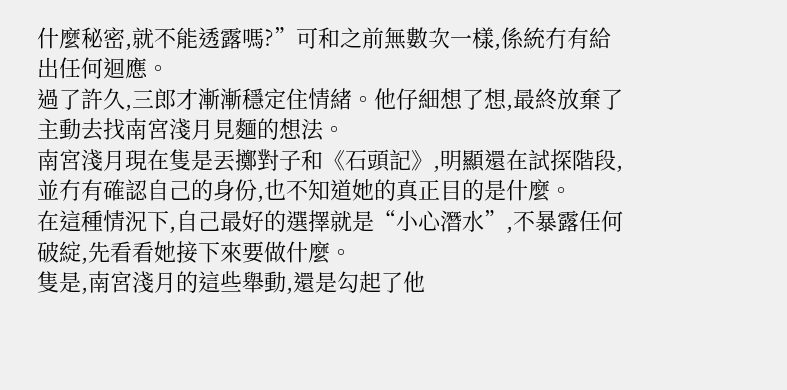什麼秘密,就不能透露嗎?”可和之前無數次一樣,係統冇有給出任何迴應。
過了許久,三郎才漸漸穩定住情緒。他仔細想了想,最終放棄了主動去找南宮淺月見麵的想法。
南宮淺月現在隻是丟擲對子和《石頭記》,明顯還在試探階段,並冇有確認自己的身份,也不知道她的真正目的是什麼。
在這種情況下,自己最好的選擇就是“小心潛水”,不暴露任何破綻,先看看她接下來要做什麼。
隻是,南宮淺月的這些舉動,還是勾起了他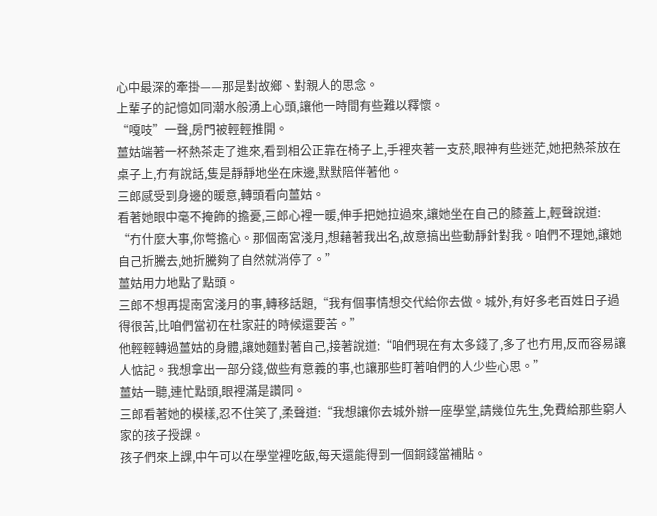心中最深的牽掛——那是對故鄉、對親人的思念。
上輩子的記憶如同潮水般湧上心頭,讓他一時間有些難以釋懷。
“嘎吱”一聲,房門被輕輕推開。
薑姑端著一杯熱茶走了進來,看到相公正靠在椅子上,手裡夾著一支菸,眼神有些迷茫,她把熱茶放在桌子上,冇有說話,隻是靜靜地坐在床邊,默默陪伴著他。
三郎感受到身邊的暖意,轉頭看向薑姑。
看著她眼中毫不掩飾的擔憂,三郎心裡一暖,伸手把她拉過來,讓她坐在自己的膝蓋上,輕聲說道:
“冇什麼大事,你彆擔心。那個南宮淺月,想藉著我出名,故意搞出些動靜針對我。咱們不理她,讓她自己折騰去,她折騰夠了自然就消停了。”
薑姑用力地點了點頭。
三郎不想再提南宮淺月的事,轉移話題,“我有個事情想交代給你去做。城外,有好多老百姓日子過得很苦,比咱們當初在杜家莊的時候還要苦。”
他輕輕轉過薑姑的身體,讓她麵對著自己,接著說道:“咱們現在有太多錢了,多了也冇用,反而容易讓人惦記。我想拿出一部分錢,做些有意義的事,也讓那些盯著咱們的人少些心思。”
薑姑一聽,連忙點頭,眼裡滿是讚同。
三郎看著她的模樣,忍不住笑了,柔聲道:“我想讓你去城外辦一座學堂,請幾位先生,免費給那些窮人家的孩子授課。
孩子們來上課,中午可以在學堂裡吃飯,每天還能得到一個銅錢當補貼。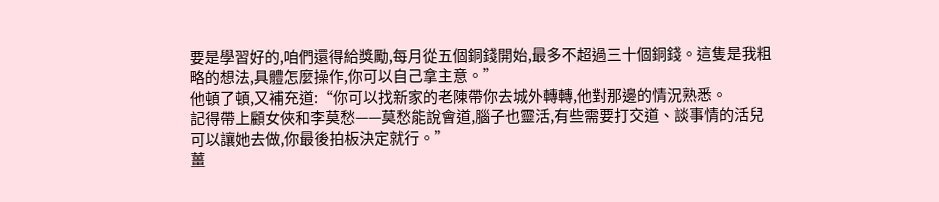要是學習好的,咱們還得給獎勵,每月從五個銅錢開始,最多不超過三十個銅錢。這隻是我粗略的想法,具體怎麼操作,你可以自己拿主意。”
他頓了頓,又補充道:“你可以找新家的老陳帶你去城外轉轉,他對那邊的情況熟悉。
記得帶上顧女俠和李莫愁——莫愁能說會道,腦子也靈活,有些需要打交道、談事情的活兒可以讓她去做,你最後拍板決定就行。”
薑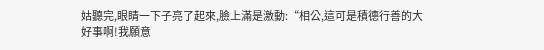姑聽完,眼睛一下子亮了起來,臉上滿是激動:“相公,這可是積德行善的大好事啊!我願意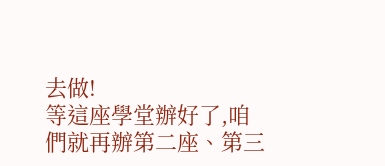去做!
等這座學堂辦好了,咱們就再辦第二座、第三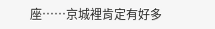座……京城裡肯定有好多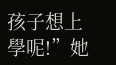孩子想上學呢!”她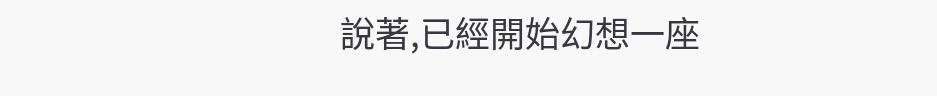說著,已經開始幻想一座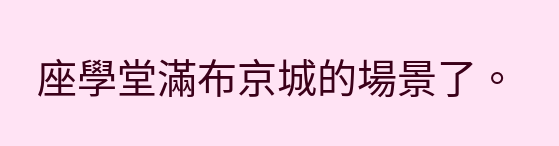座學堂滿布京城的場景了。